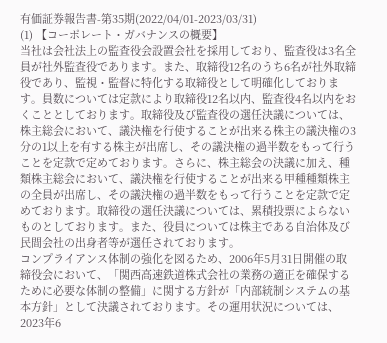有価証券報告書-第35期(2022/04/01-2023/03/31)
(1) 【コーポレート・ガバナンスの概要】
当社は会社法上の監査役会設置会社を採用しており、監査役は3名全員が社外監査役であります。また、取締役12名のうち6名が社外取締役であり、監視・監督に特化する取締役として明確化しております。員数については定款により取締役12名以内、監査役4名以内をおくこととしております。取締役及び監査役の選任決議については、株主総会において、議決権を行使することが出来る株主の議決権の3分の1以上を有する株主が出席し、その議決権の過半数をもって行うことを定款で定めております。さらに、株主総会の決議に加え、種類株主総会において、議決権を行使することが出来る甲種種類株主の全員が出席し、その議決権の過半数をもって行うことを定款で定めております。取締役の選任決議については、累積投票によらないものとしております。また、役員については株主である自治体及び民間会社の出身者等が選任されております。
コンプライアンス体制の強化を図るため、2006年5月31日開催の取締役会において、「関西高速鉄道株式会社の業務の適正を確保するために必要な体制の整備」に関する方針が「内部統制システムの基本方針」として決議されております。その運用状況については、2023年6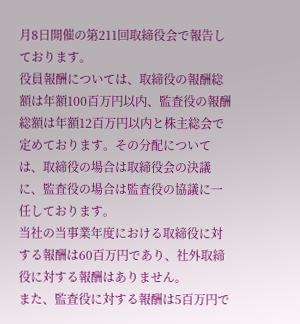月8日開催の第211回取締役会で報告しております。
役員報酬については、取締役の報酬総額は年額100百万円以内、監査役の報酬総額は年額12百万円以内と株主総会で定めております。その分配については、取締役の場合は取締役会の決議に、監査役の場合は監査役の協議に一任しております。
当社の当事業年度における取締役に対する報酬は60百万円であり、社外取締役に対する報酬はありません。
また、監査役に対する報酬は5百万円で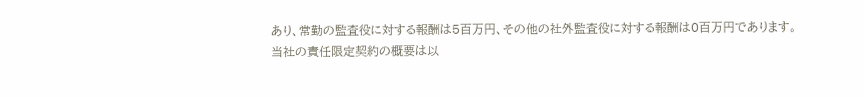あり、常勤の監査役に対する報酬は5百万円、その他の社外監査役に対する報酬は0百万円であります。
当社の責任限定契約の概要は以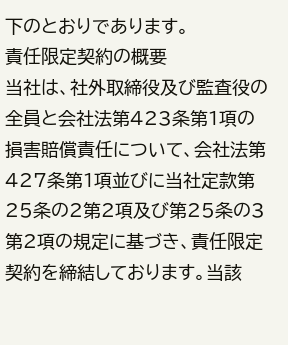下のとおりであります。
責任限定契約の概要
当社は、社外取締役及び監査役の全員と会社法第423条第1項の損害賠償責任について、会社法第427条第1項並びに当社定款第25条の2第2項及び第25条の3第2項の規定に基づき、責任限定契約を締結しております。当該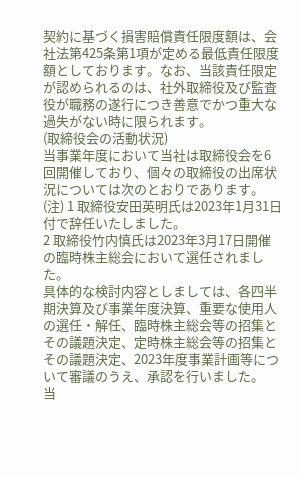契約に基づく損害賠償責任限度額は、会社法第425条第1項が定める最低責任限度額としております。なお、当該責任限定が認められるのは、社外取締役及び監査役が職務の遂行につき善意でかつ重大な過失がない時に限られます。
(取締役会の活動状況)
当事業年度において当社は取締役会を6回開催しており、個々の取締役の出席状況については次のとおりであります。
(注) 1 取締役安田英明氏は2023年1月31日付で辞任いたしました。
2 取締役竹内慎氏は2023年3月17日開催の臨時株主総会において選任されました。
具体的な検討内容としましては、各四半期決算及び事業年度決算、重要な使用人の選任・解任、臨時株主総会等の招集とその議題決定、定時株主総会等の招集とその議題決定、2023年度事業計画等について審議のうえ、承認を行いました。
当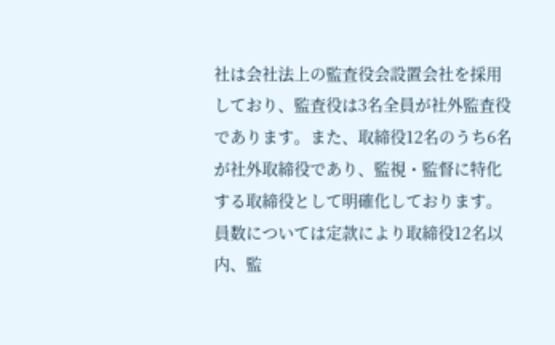社は会社法上の監査役会設置会社を採用しており、監査役は3名全員が社外監査役であります。また、取締役12名のうち6名が社外取締役であり、監視・監督に特化する取締役として明確化しております。員数については定款により取締役12名以内、監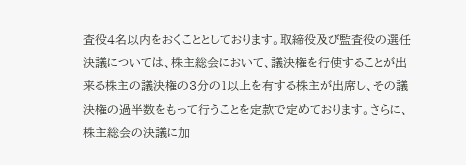査役4名以内をおくこととしております。取締役及び監査役の選任決議については、株主総会において、議決権を行使することが出来る株主の議決権の3分の1以上を有する株主が出席し、その議決権の過半数をもって行うことを定款で定めております。さらに、株主総会の決議に加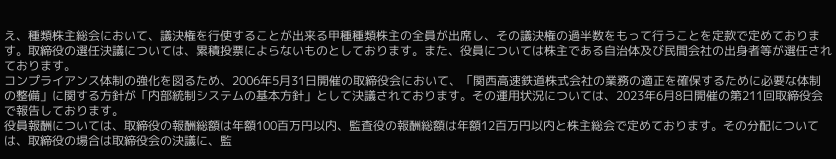え、種類株主総会において、議決権を行使することが出来る甲種種類株主の全員が出席し、その議決権の過半数をもって行うことを定款で定めております。取締役の選任決議については、累積投票によらないものとしております。また、役員については株主である自治体及び民間会社の出身者等が選任されております。
コンプライアンス体制の強化を図るため、2006年5月31日開催の取締役会において、「関西高速鉄道株式会社の業務の適正を確保するために必要な体制の整備」に関する方針が「内部統制システムの基本方針」として決議されております。その運用状況については、2023年6月8日開催の第211回取締役会で報告しております。
役員報酬については、取締役の報酬総額は年額100百万円以内、監査役の報酬総額は年額12百万円以内と株主総会で定めております。その分配については、取締役の場合は取締役会の決議に、監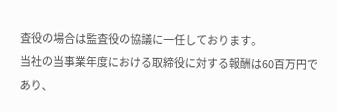査役の場合は監査役の協議に一任しております。
当社の当事業年度における取締役に対する報酬は60百万円であり、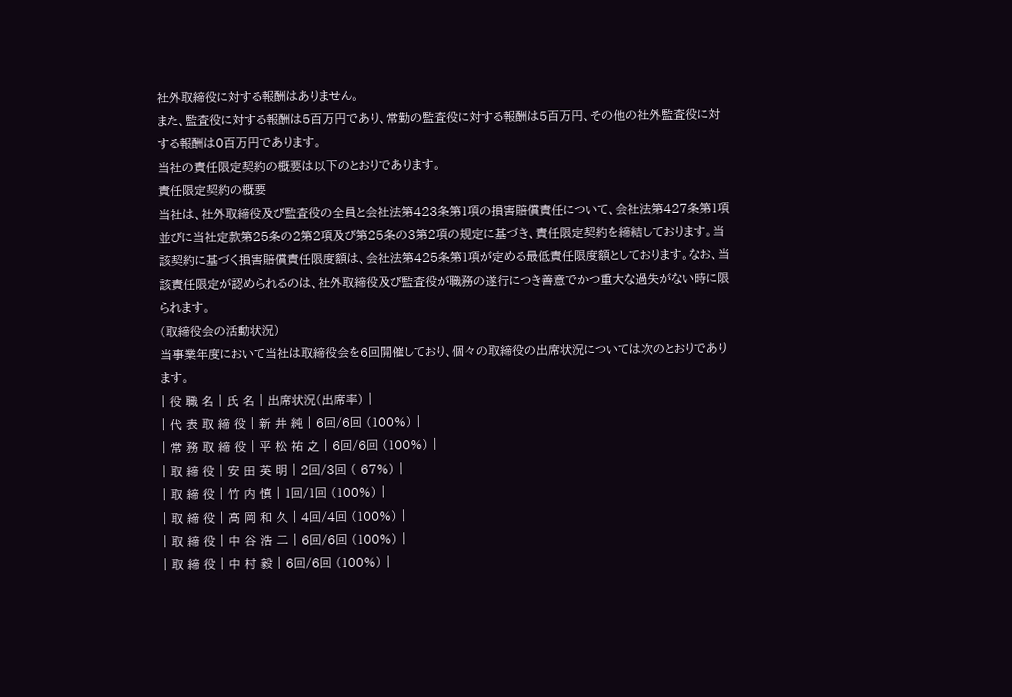社外取締役に対する報酬はありません。
また、監査役に対する報酬は5百万円であり、常勤の監査役に対する報酬は5百万円、その他の社外監査役に対する報酬は0百万円であります。
当社の責任限定契約の概要は以下のとおりであります。
責任限定契約の概要
当社は、社外取締役及び監査役の全員と会社法第423条第1項の損害賠償責任について、会社法第427条第1項並びに当社定款第25条の2第2項及び第25条の3第2項の規定に基づき、責任限定契約を締結しております。当該契約に基づく損害賠償責任限度額は、会社法第425条第1項が定める最低責任限度額としております。なお、当該責任限定が認められるのは、社外取締役及び監査役が職務の遂行につき善意でかつ重大な過失がない時に限られます。
(取締役会の活動状況)
当事業年度において当社は取締役会を6回開催しており、個々の取締役の出席状況については次のとおりであります。
| 役 職 名 | 氏 名 | 出席状況(出席率) |
| 代 表 取 締 役 | 新 井 純 | 6回/6回 (100%) |
| 常 務 取 締 役 | 平 松 祐 之 | 6回/6回 (100%) |
| 取 締 役 | 安 田 英 明 | 2回/3回 ( 67%) |
| 取 締 役 | 竹 内 慎 | 1回/1回 (100%) |
| 取 締 役 | 高 岡 和 久 | 4回/4回 (100%) |
| 取 締 役 | 中 谷 浩 二 | 6回/6回 (100%) |
| 取 締 役 | 中 村 毅 | 6回/6回 (100%) |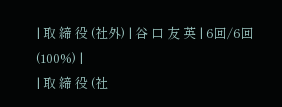| 取 締 役 (社外) | 谷 口 友 英 | 6回/6回 (100%) |
| 取 締 役 (社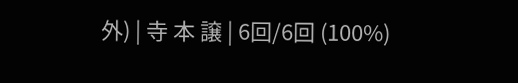外) | 寺 本 譲 | 6回/6回 (100%)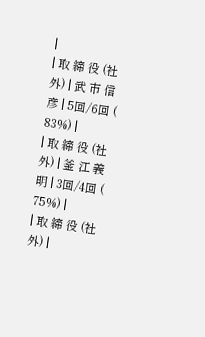|
| 取 締 役 (社外) | 武 市 信 彦 | 5回/6回 ( 83%) |
| 取 締 役 (社外) | 釜 江 義 明 | 3回/4回 ( 75%) |
| 取 締 役 (社外) |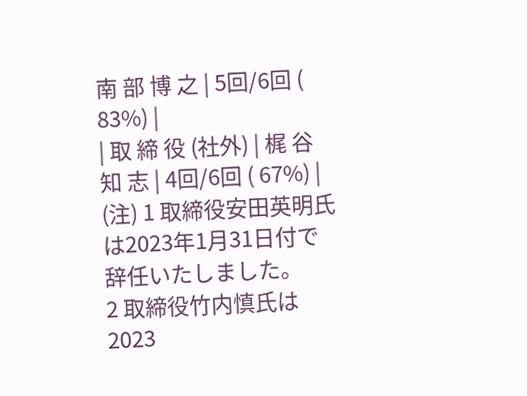南 部 博 之 | 5回/6回 ( 83%) |
| 取 締 役 (社外) | 梶 谷 知 志 | 4回/6回 ( 67%) |
(注) 1 取締役安田英明氏は2023年1月31日付で辞任いたしました。
2 取締役竹内慎氏は2023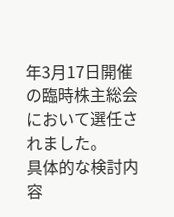年3月17日開催の臨時株主総会において選任されました。
具体的な検討内容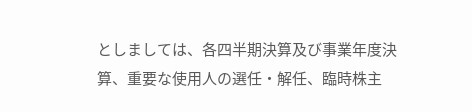としましては、各四半期決算及び事業年度決算、重要な使用人の選任・解任、臨時株主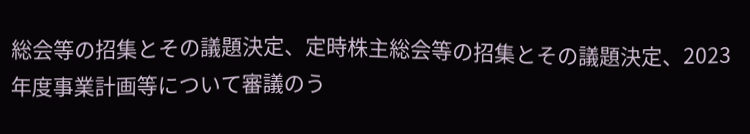総会等の招集とその議題決定、定時株主総会等の招集とその議題決定、2023年度事業計画等について審議のう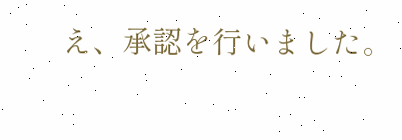え、承認を行いました。